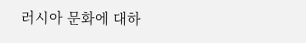러시아 문화에 대하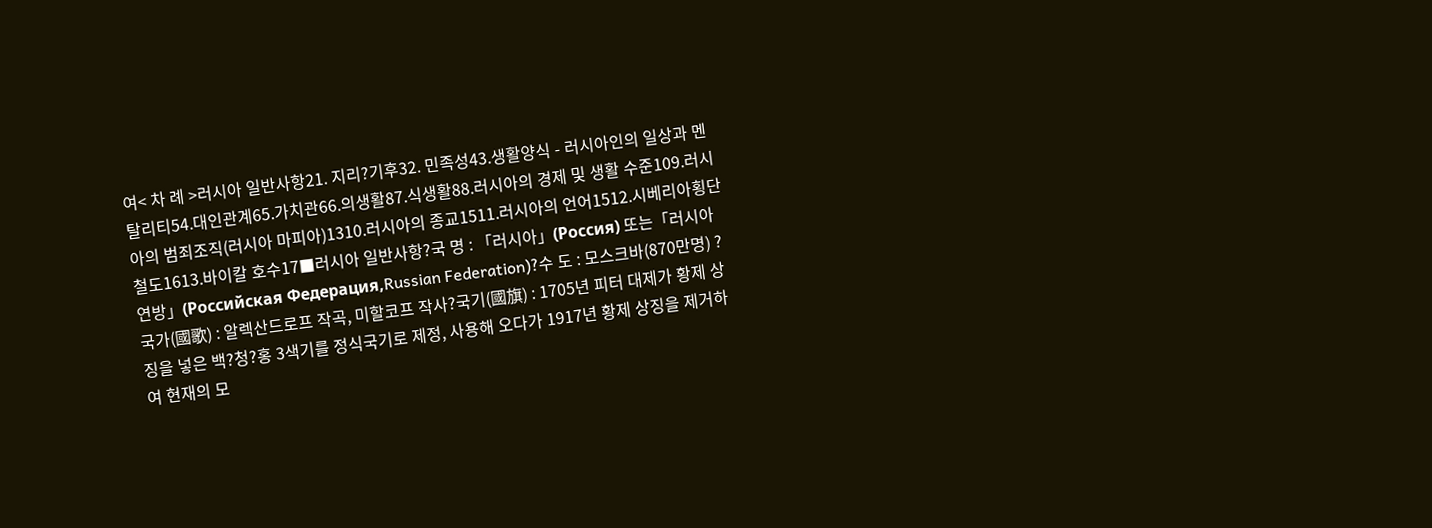여< 차 례 >러시아 일반사항21. 지리?기후32. 민족성43.생활양식 - 러시아인의 일상과 멘탈리티54.대인관계65.가치관66.의생활87.식생활88.러시아의 경제 및 생활 수준109.러시아의 범죄조직(러시아 마피아)1310.러시아의 종교1511.러시아의 언어1512.시베리아횡단철도1613.바이칼 호수17■러시아 일반사항?국 명 : 「러시아」(Россия) 또는「러시아연방」(Российская Федерация,Russian Federation)?수 도 : 모스크바(870만명) ?국가(國歌) : 알렉산드로프 작곡, 미할코프 작사?국기(國旗) : 1705년 피터 대제가 황제 상징을 넣은 백?청?홍 3색기를 정식국기로 제정, 사용해 오다가 1917년 황제 상징을 제거하여 현재의 모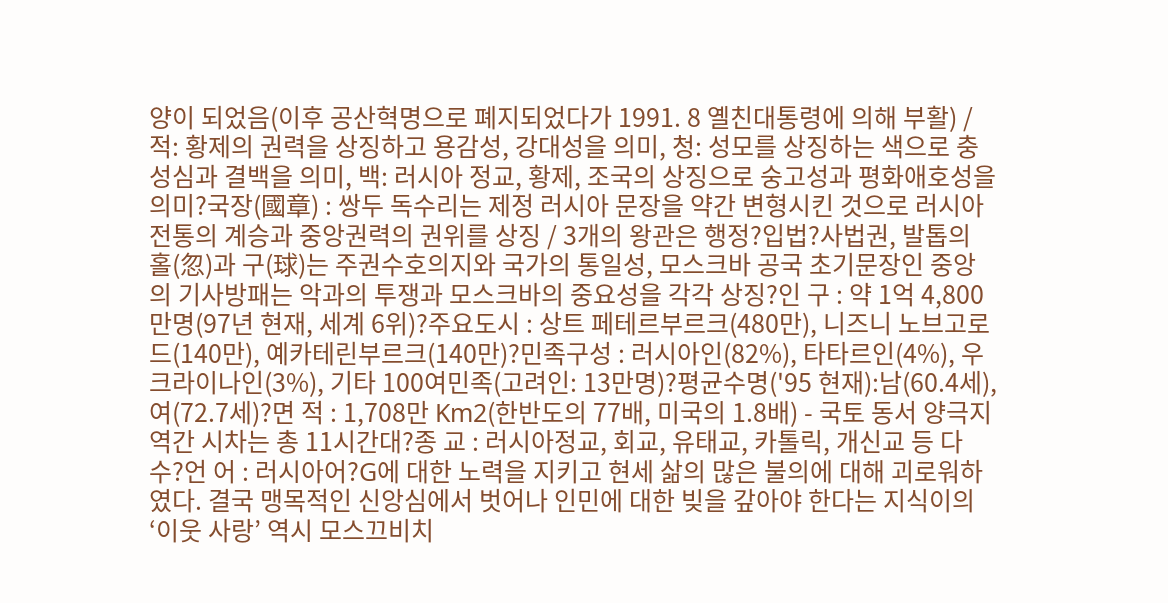양이 되었음(이후 공산혁명으로 폐지되었다가 1991. 8 옐친대통령에 의해 부활) / 적: 황제의 권력을 상징하고 용감성, 강대성을 의미, 청: 성모를 상징하는 색으로 충성심과 결백을 의미, 백: 러시아 정교, 황제, 조국의 상징으로 숭고성과 평화애호성을 의미?국장(國章) : 쌍두 독수리는 제정 러시아 문장을 약간 변형시킨 것으로 러시아 전통의 계승과 중앙권력의 권위를 상징 / 3개의 왕관은 행정?입법?사법권, 발톱의 홀(忽)과 구(球)는 주권수호의지와 국가의 통일성, 모스크바 공국 초기문장인 중앙의 기사방패는 악과의 투쟁과 모스크바의 중요성을 각각 상징?인 구 : 약 1억 4,800만명(97년 현재, 세계 6위)?주요도시 : 상트 페테르부르크(480만), 니즈니 노브고로드(140만), 예카테린부르크(140만)?민족구성 : 러시아인(82%), 타타르인(4%), 우크라이나인(3%), 기타 100여민족(고려인: 13만명)?평균수명('95 현재):남(60.4세), 여(72.7세)?면 적 : 1,708만 Km2(한반도의 77배, 미국의 1.8배) - 국토 동서 양극지역간 시차는 총 11시간대?종 교 : 러시아정교, 회교, 유태교, 카톨릭, 개신교 등 다수?언 어 : 러시아어?G에 대한 노력을 지키고 현세 삶의 많은 불의에 대해 괴로워하였다. 결국 맹목적인 신앙심에서 벗어나 인민에 대한 빚을 갚아야 한다는 지식이의 ‘이웃 사랑’ 역시 모스끄비치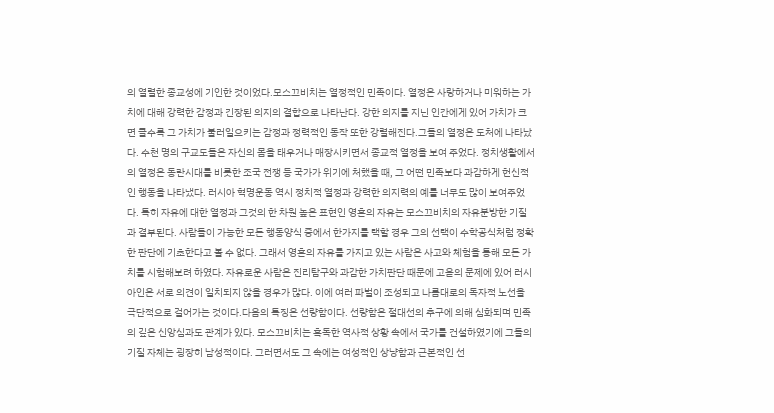의 열렬한 종교성에 기인한 것이었다.모스끄비치는 열정적인 민족이다. 열정은 사랑하거나 미워하는 가치에 대해 강력한 감정과 긴장된 의지의 결합으로 나타난다. 강한 의지를 지닌 인간에게 있어 가치가 크면 클수록 그 가치가 불러일으키는 감정과 정력적인 동작 또한 강렬해진다.그들의 열정은 도처에 나타났다. 수천 명의 구교도들은 자신의 몸을 태우거나 매장시키면서 종교적 열정을 보여 주었다. 정치생활에서의 열정은 동란시대를 비롯한 조국 전쟁 등 국가가 위기에 처했을 때, 그 어떤 민족보다 과감하게 헌신적인 행동을 나타냈다. 러시아 혁명운동 역시 정치적 열정과 강력한 의지력의 예를 너무도 많이 보여주었다. 특히 자유에 대한 열정과 그것의 한 차원 높은 표현인 영혼의 자유는 모스끄비치의 자유분방한 기질과 결부된다. 사람들이 가능한 모든 행동양식 중에서 한가지를 택할 경우 그의 선택이 수학공식처럼 정확한 판단에 기초한다고 볼 수 없다. 그래서 영혼의 자유를 가지고 있는 사람은 사고와 체험을 통해 모든 가치를 시험해보려 하였다. 자유로운 사람은 진리탐구와 과감한 가치판단 때문에 고옫의 문제에 있어 러시아인은 서로 의견이 일치되지 않을 경우가 많다. 이에 여러 파벌이 조성되고 나름대로의 독자적 노선을 극단적으로 걸어가는 것이다.다음의 특징은 선량함이다. 선량함은 절대선의 추구에 의해 심화되며 민족의 깊은 신앙심과도 관계가 있다. 모스끄비치는 혹독한 역사적 상황 속에서 국가를 건설하였기에 그들의 기질 자체는 굉장히 남성적이다. 그러면서도 그 속에는 여성적인 상냥함과 근본적인 선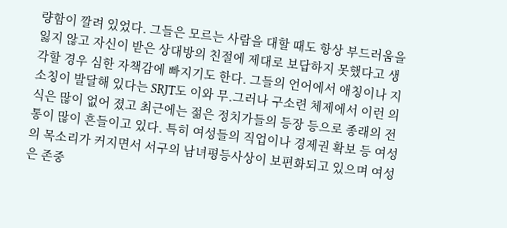량함이 깔려 있었다. 그들은 모르는 사람을 대할 때도 항상 부드러움을 잃지 않고 자신이 받은 상대방의 친절에 제대로 보답하지 못했다고 생각할 경우 심한 자책감에 빠지기도 한다. 그들의 언어에서 애칭이나 지소칭이 발달해 있다는 SRJT도 이와 무.그러나 구소련 체제에서 이런 의식은 많이 없어 졌고 최근에는 젊은 정치가들의 등장 등으로 종래의 전통이 많이 흔들이고 있다. 특히 여성들의 직업이나 경제권 확보 등 여성의 목소리가 커지면서 서구의 남녀평등사상이 보편화되고 있으며 여성은 존중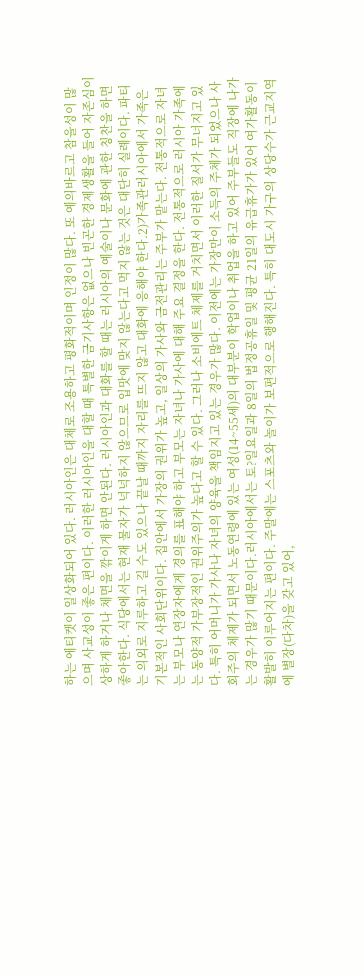하는 에티켓이 일상화되어 있다. 러시아인은 대체로 조용하고 평화적이며 인정이 많다. 또 예의바르고 참을성이 많으며 사교성이 좋은 편이다. 이러한 러시아인을 대할 때 특별한 금기사항은 없으나 빈곤한 경제생활을 들어 자존심이 상하게 하거나 체면을 깎이게 하면 안된다. 러시아인과 대화를 할 때는 러시아의 예술이나 문화에 관한 칭찬을 하면 좋아한다. 식당에서는 현재 물자가 넉넉하지 않으므로 입맛에 맞지 않는다고 먹지 않는 것은 대단히 실례이다. 파티는 의외로 지루하고 길 수도 있으나 끝날 때까지 자리를 뜨지 않고 대화에 응해야 한다.2)가족관러시아에서 가족은 기본적인 사회단위이다. 집안에서 가장의 권위가 높고, 일상의 가사와 금전관리는 주부가 맡는다. 전통적으로 자녀는 부모나 연장자에게 경의를 표해야 하고 부모는 자녀나 가사에 대해 주요 결정을 한다. 전통적으로 러시아 가족에는 동양적 가부장적인 권위주의가 높다고 할 수 있다. 그러나 소비에트 체제를 거치면서 이러한 질서가 무너지고 있다. 특히 어머니가 가사나 자녀의 양육을 책임지고 있는 경우가 많다. 이전에는 가장만이 소득의 주체가 되었으나 사회주의 체제가 되면서 노동연령에 있는 여성(14~55세)의 대부분이 학업이나 취업을 하고 있어 주부들도 직장에 나가는 경우가 많기 때문이다.러시아에서는 토?일요일과 8일의 법정공휴일 및 평균 21일의 유급휴가가 있어 여가활동이 활발히 이루어지는 편이다. 주말에는 스포츠와 놀이가 보편적으로 행해진다. 특히 대도시 가구의 상당수가 근교지역에 별장(다차)을 갖고 있어,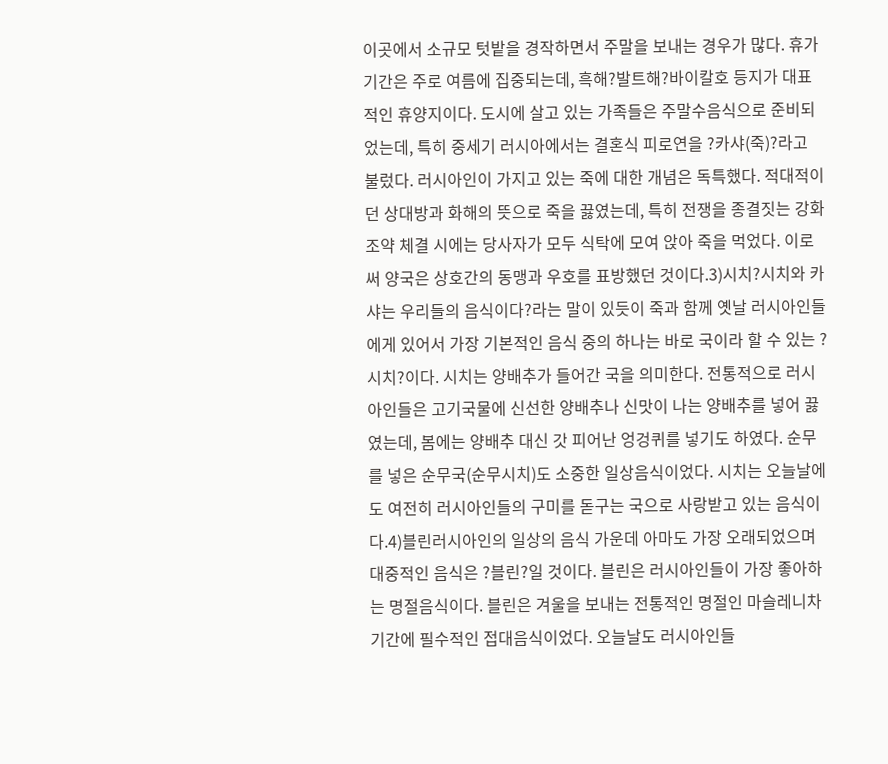이곳에서 소규모 텃밭을 경작하면서 주말을 보내는 경우가 많다. 휴가기간은 주로 여름에 집중되는데, 흑해?발트해?바이칼호 등지가 대표적인 휴양지이다. 도시에 살고 있는 가족들은 주말수음식으로 준비되었는데, 특히 중세기 러시아에서는 결혼식 피로연을 ?카샤(죽)?라고 불렀다. 러시아인이 가지고 있는 죽에 대한 개념은 독특했다. 적대적이던 상대방과 화해의 뜻으로 죽을 끓였는데, 특히 전쟁을 종결짓는 강화조약 체결 시에는 당사자가 모두 식탁에 모여 앉아 죽을 먹었다. 이로써 양국은 상호간의 동맹과 우호를 표방했던 것이다.3)시치?시치와 카샤는 우리들의 음식이다?라는 말이 있듯이 죽과 함께 옛날 러시아인들에게 있어서 가장 기본적인 음식 중의 하나는 바로 국이라 할 수 있는 ?시치?이다. 시치는 양배추가 들어간 국을 의미한다. 전통적으로 러시아인들은 고기국물에 신선한 양배추나 신맛이 나는 양배추를 넣어 끓였는데, 봄에는 양배추 대신 갓 피어난 엉겅퀴를 넣기도 하였다. 순무를 넣은 순무국(순무시치)도 소중한 일상음식이었다. 시치는 오늘날에도 여전히 러시아인들의 구미를 돋구는 국으로 사랑받고 있는 음식이다.4)블린러시아인의 일상의 음식 가운데 아마도 가장 오래되었으며 대중적인 음식은 ?블린?일 것이다. 블린은 러시아인들이 가장 좋아하는 명절음식이다. 블린은 겨울을 보내는 전통적인 명절인 마슬레니차 기간에 필수적인 접대음식이었다. 오늘날도 러시아인들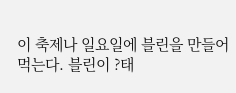이 축제나 일요일에 블린을 만들어 먹는다. 블린이 ?태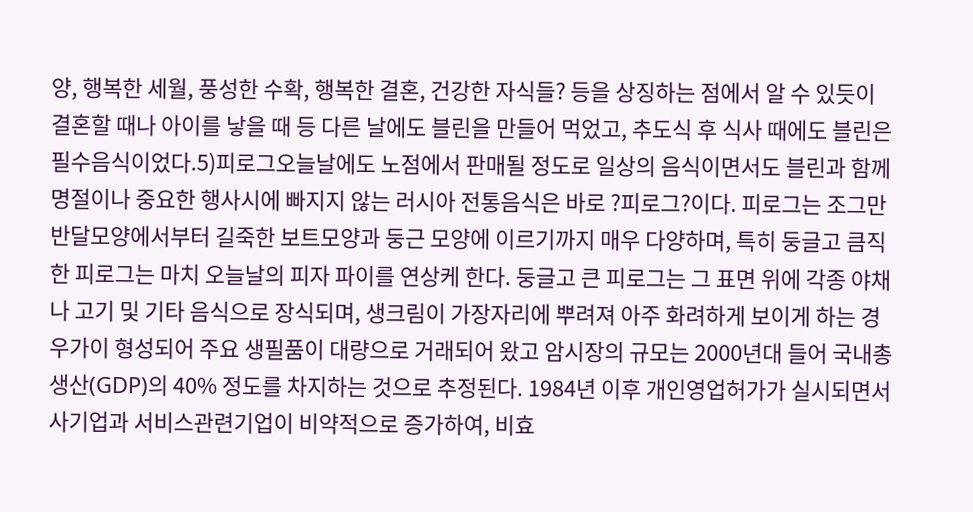양, 행복한 세월, 풍성한 수확, 행복한 결혼, 건강한 자식들? 등을 상징하는 점에서 알 수 있듯이 결혼할 때나 아이를 낳을 때 등 다른 날에도 블린을 만들어 먹었고, 추도식 후 식사 때에도 블린은 필수음식이었다.5)피로그오늘날에도 노점에서 판매될 정도로 일상의 음식이면서도 블린과 함께 명절이나 중요한 행사시에 빠지지 않는 러시아 전통음식은 바로 ?피로그?이다. 피로그는 조그만 반달모양에서부터 길죽한 보트모양과 둥근 모양에 이르기까지 매우 다양하며, 특히 둥글고 큼직한 피로그는 마치 오늘날의 피자 파이를 연상케 한다. 둥글고 큰 피로그는 그 표면 위에 각종 야채나 고기 및 기타 음식으로 장식되며, 생크림이 가장자리에 뿌려져 아주 화려하게 보이게 하는 경우가이 형성되어 주요 생필품이 대량으로 거래되어 왔고 암시장의 규모는 2000년대 들어 국내총생산(GDP)의 40% 정도를 차지하는 것으로 추정된다. 1984년 이후 개인영업허가가 실시되면서 사기업과 서비스관련기업이 비약적으로 증가하여, 비효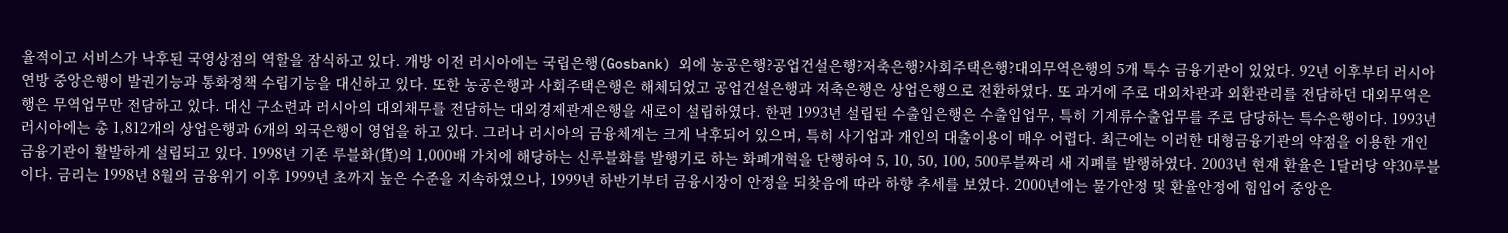율적이고 서비스가 낙후된 국영상점의 역할을 잠식하고 있다. 개방 이전 러시아에는 국립은행(Gosbank) 외에 농공은행?공업건설은행?저축은행?사회주택은행?대외무역은행의 5개 특수 금융기관이 있었다. 92년 이후부터 러시아연방 중앙은행이 발권기능과 통화정책 수립기능을 대신하고 있다. 또한 농공은행과 사회주택은행은 해체되었고 공업건설은행과 저축은행은 상업은행으로 전환하였다. 또 과거에 주로 대외차관과 외환관리를 전담하던 대외무역은행은 무역업무만 전담하고 있다. 대신 구소련과 러시아의 대외채무를 전담하는 대외경제관계은행을 새로이 설립하였다. 한편 1993년 설립된 수출입은행은 수출입업무, 특히 기계류수출업무를 주로 담당하는 특수은행이다. 1993년 러시아에는 총 1,812개의 상업은행과 6개의 외국은행이 영업을 하고 있다. 그러나 러시아의 금융체계는 크게 낙후되어 있으며, 특히 사기업과 개인의 대출이용이 매우 어렵다. 최근에는 이러한 대형금융기관의 약점을 이용한 개인 금융기관이 활발하게 설립되고 있다. 1998년 기존 루블화(貨)의 1,000배 가치에 해당하는 신루블화를 발행키로 하는 화폐개혁을 단행하여 5, 10, 50, 100, 500루블짜리 새 지폐를 발행하였다. 2003년 현재 환율은 1달러당 약30루블이다. 금리는 1998년 8월의 금융위기 이후 1999년 초까지 높은 수준을 지속하였으나, 1999년 하반기부터 금융시장이 안정을 되찾음에 따라 하향 추세를 보였다. 2000년에는 물가안정 및 환율안정에 힘입어 중앙은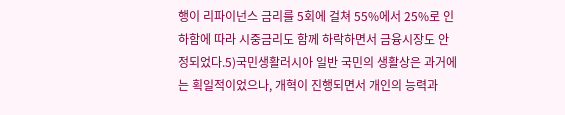행이 리파이넌스 금리를 5회에 걸쳐 55%에서 25%로 인하함에 따라 시중금리도 함께 하락하면서 금융시장도 안정되었다.5)국민생활러시아 일반 국민의 생활상은 과거에는 획일적이었으나, 개혁이 진행되면서 개인의 능력과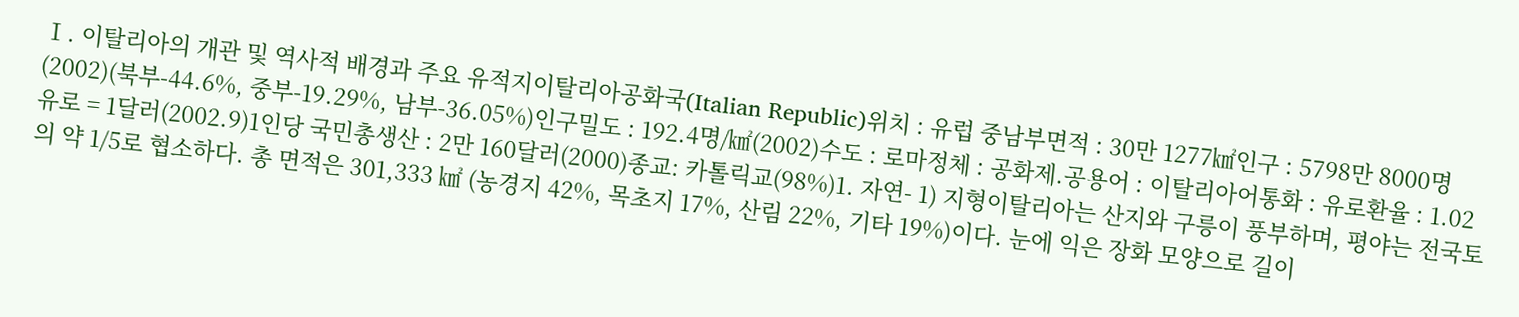Ⅰ. 이탈리아의 개관 및 역사적 배경과 주요 유적지이탈리아공화국(Italian Republic)위치 : 유럽 중남부면적 : 30만 1277㎢인구 : 5798만 8000명(2002)(북부-44.6%, 중부-19.29%, 남부-36.05%)인구밀도 : 192.4명/㎢(2002)수도 : 로마정체 : 공화제.공용어 : 이탈리아어통화 : 유로환율 : 1.02유로 = 1달러(2002.9)1인당 국민총생산 : 2만 160달러(2000)종교: 카톨릭교(98%)1. 자연- 1) 지형이탈리아는 산지와 구릉이 풍부하며, 평야는 전국토의 약 1/5로 협소하다. 총 면적은 301,333 ㎢ (농경지 42%, 목초지 17%, 산림 22%, 기타 19%)이다. 눈에 익은 장화 모양으로 길이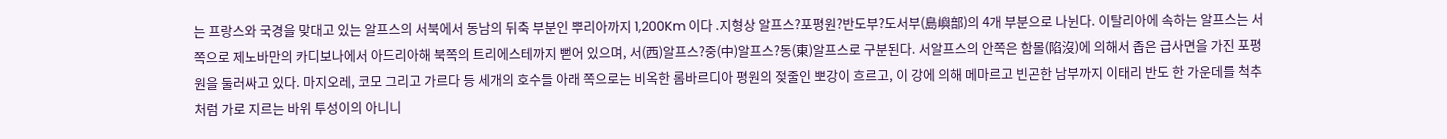는 프랑스와 국경을 맞대고 있는 알프스의 서북에서 동남의 뒤축 부분인 뿌리아까지 1,200Km 이다 .지형상 알프스?포평원?반도부?도서부(島嶼部)의 4개 부분으로 나뉜다. 이탈리아에 속하는 알프스는 서쪽으로 제노바만의 카디보나에서 아드리아해 북쪽의 트리에스테까지 뻗어 있으며, 서(西)알프스?중(中)알프스?동(東)알프스로 구분된다. 서알프스의 안쪽은 함몰(陷沒)에 의해서 좁은 급사면을 가진 포평원을 둘러싸고 있다. 마지오레, 코모 그리고 가르다 등 세개의 호수들 아래 쪽으로는 비옥한 롬바르디아 평원의 젖줄인 뽀강이 흐르고, 이 강에 의해 메마르고 빈곤한 남부까지 이태리 반도 한 가운데를 척추처럼 가로 지르는 바위 투성이의 아니니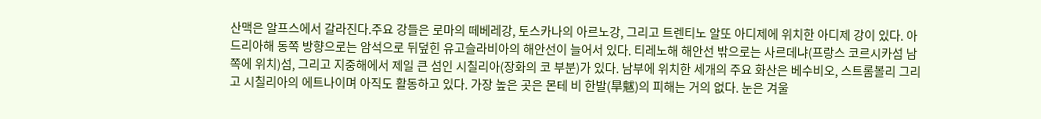산맥은 알프스에서 갈라진다.주요 강들은 로마의 떼베레강, 토스카나의 아르노강, 그리고 트렌티노 알또 아디제에 위치한 아디제 강이 있다. 아드리아해 동쪽 방향으로는 암석으로 뒤덮힌 유고슬라비아의 해안선이 늘어서 있다. 티레노해 해안선 밖으로는 사르데냐(프랑스 코르시카섬 남쪽에 위치)섬, 그리고 지중해에서 제일 큰 섬인 시칠리아(장화의 코 부분)가 있다. 남부에 위치한 세개의 주요 화산은 베수비오, 스트롬볼리 그리고 시칠리아의 에트나이며 아직도 활동하고 있다. 가장 높은 곳은 몬테 비 한발(旱魃)의 피해는 거의 없다. 눈은 겨울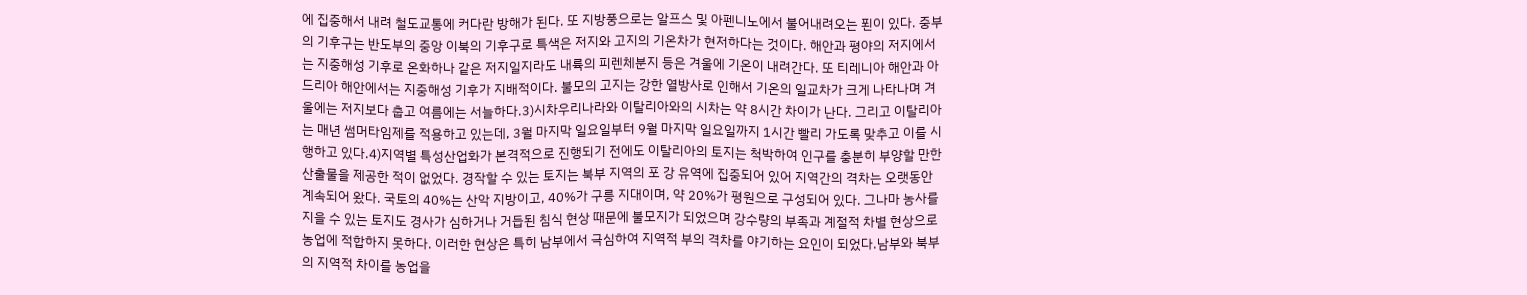에 집중해서 내려 철도교통에 커다란 방해가 된다. 또 지방풍으로는 알프스 및 아펜니노에서 불어내려오는 푄이 있다. 중부의 기후구는 반도부의 중앙 이북의 기후구로 특색은 저지와 고지의 기온차가 현저하다는 것이다. 해안과 평야의 저지에서는 지중해성 기후로 온화하나 같은 저지일지라도 내륙의 피렌체분지 등은 겨울에 기온이 내려간다. 또 티레니아 해안과 아드리아 해안에서는 지중해성 기후가 지배적이다. 불모의 고지는 강한 열방사로 인해서 기온의 일교차가 크게 나타나며 겨울에는 저지보다 춥고 여름에는 서늘하다.3)시차우리나라와 이탈리아와의 시차는 약 8시간 차이가 난다. 그리고 이탈리아는 매년 썸머타임제를 적용하고 있는데, 3월 마지막 일요일부터 9월 마지막 일요일까지 1시간 빨리 가도록 맞추고 이를 시행하고 있다.4)지역별 특성산업화가 본격적으로 진행되기 전에도 이탈리아의 토지는 척박하여 인구를 충분히 부양할 만한 산출물을 제공한 적이 없었다. 경작할 수 있는 토지는 북부 지역의 포 강 유역에 집중되어 있어 지역간의 격차는 오랫동안 계속되어 왔다. 국토의 40%는 산악 지방이고, 40%가 구릉 지대이며, 약 20%가 평원으로 구성되어 있다. 그나마 농사를 지을 수 있는 토지도 경사가 심하거나 거듭된 침식 현상 때문에 불모지가 되었으며 강수량의 부족과 계절적 차별 현상으로 농업에 적합하지 못하다. 이러한 현상은 특히 남부에서 극심하여 지역적 부의 격차를 야기하는 요인이 되었다.남부와 북부의 지역적 차이를 농업을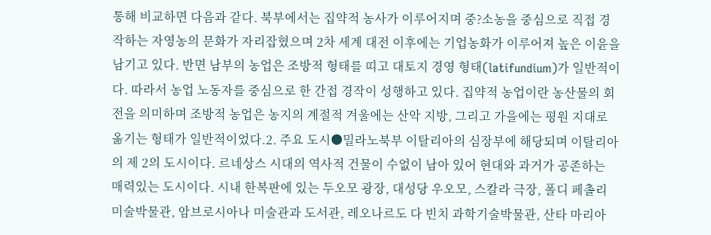통해 비교하면 다음과 같다. 북부에서는 집약적 농사가 이루어지며 중?소농을 중심으로 직접 경작하는 자영농의 문화가 자리잡혔으며 2차 세계 대전 이후에는 기업농화가 이루어져 높은 이윤을 남기고 있다. 반면 남부의 농업은 조방적 형태를 띠고 대토지 경영 형태(latifundium)가 일반적이다. 따라서 농업 노동자를 중심으로 한 간접 경작이 성행하고 있다. 집약적 농업이란 농산물의 회전을 의미하며 조방적 농업은 농지의 계절적 겨울에는 산악 지방, 그리고 가을에는 평원 지대로 옮기는 형태가 일반적이었다.2. 주요 도시●밀라노북부 이탈리아의 심장부에 해당되며 이탈리아의 제 2의 도시이다. 르네상스 시대의 역사적 건물이 수없이 남아 있어 현대와 과거가 공존하는 매력있는 도시이다. 시내 한복판에 있는 두오모 광장, 대성당 우오모, 스칼라 극장, 폴디 페촐리 미술박물관, 암브로시아나 미술관과 도서관, 레오나르도 다 빈치 과학기술박물관, 산타 마리아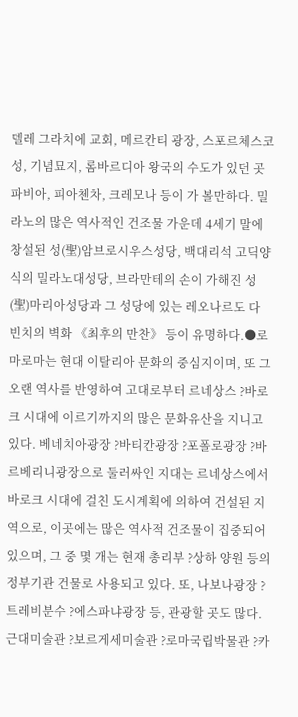델레 그라치에 교회, 메르칸티 광장, 스포르체스코 성, 기념묘지, 롬바르디아 왕국의 수도가 있던 곳 파비아, 피아첸차, 크레모나 등이 가 볼만하다. 밀라노의 많은 역사적인 건조물 가운데 4세기 말에 창설된 성(聖)암브로시우스성당, 백대리석 고딕양식의 밀라노대성당, 브라만테의 손이 가해진 성(聖)마리아성당과 그 성당에 있는 레오나르도 다 빈치의 벽화 《최후의 만찬》 등이 유명하다.●로마로마는 현대 이탈리아 문화의 중심지이며, 또 그 오랜 역사를 반영하여 고대로부터 르네상스 ?바로크 시대에 이르기까지의 많은 문화유산을 지니고 있다. 베네치아광장 ?바티칸광장 ?포폴로광장 ?바르베리니광장으로 둘러싸인 지대는 르네상스에서 바로크 시대에 걸친 도시계획에 의하여 건설된 지역으로, 이곳에는 많은 역사적 건조물이 집중되어 있으며, 그 중 몇 개는 현재 총리부 ?상하 양원 등의 정부기관 건물로 사용되고 있다. 또, 나보나광장 ?트레비분수 ?에스파냐광장 등, 관광할 곳도 많다. 근대미술관 ?보르게세미술관 ?로마국립박물관 ?카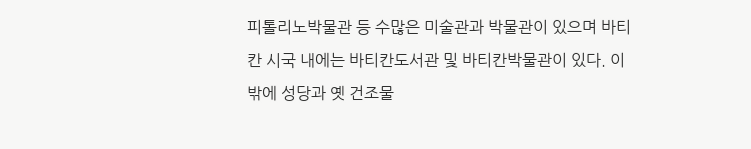피톨리노박물관 등 수많은 미술관과 박물관이 있으며 바티칸 시국 내에는 바티칸도서관 및 바티칸박물관이 있다. 이 밖에 성당과 옛 건조물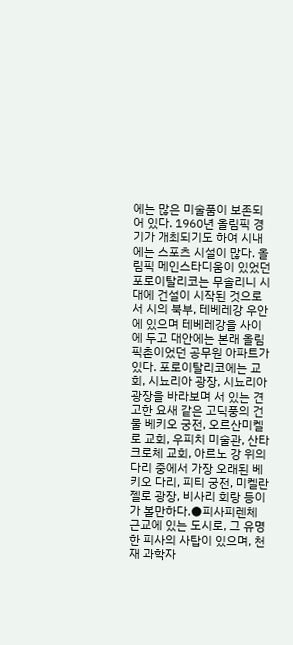에는 많은 미술품이 보존되어 있다. 1960년 올림픽 경기가 개최되기도 하여 시내에는 스포츠 시설이 많다. 올림픽 메인스타디움이 있었던 포로이탈리코는 무솔리니 시대에 건설이 시작된 것으로서 시의 북부, 테베레강 우안에 있으며 테베레강을 사이에 두고 대안에는 본래 올림픽촌이었던 공무원 아파트가 있다. 포로이탈리코에는 교회, 시뇨리아 광장, 시뇨리아 광장을 바라보며 서 있는 견고한 요새 같은 고딕풍의 건물 베키오 궁전, 오르산미켈로 교회, 우피치 미술관, 산타 크로체 교회, 아르노 강 위의 다리 중에서 가장 오래된 베키오 다리, 피티 궁전, 미켈란젤로 광장, 비사리 회랑 등이 가 볼만하다.●피사피렌체 근교에 있는 도시로, 그 유명한 피사의 사탑이 있으며, 천재 과학자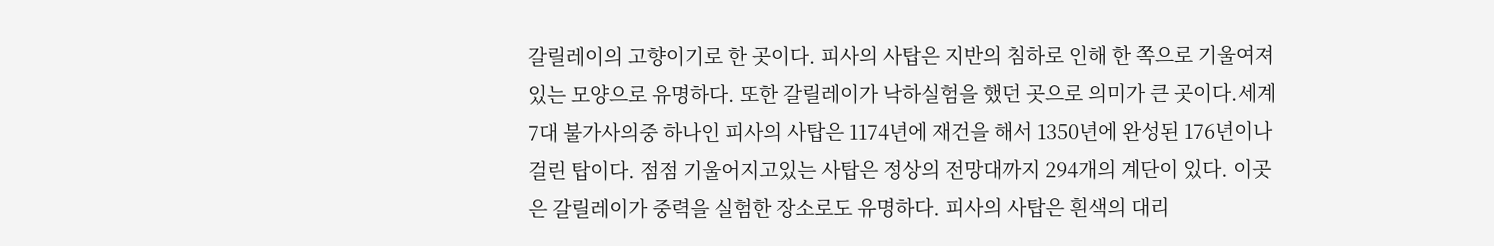갈릴레이의 고향이기로 한 곳이다. 피사의 사탑은 지반의 침하로 인해 한 쪽으로 기울여져 있는 모양으로 유명하다. 또한 갈릴레이가 낙하실험을 했던 곳으로 의미가 큰 곳이다.세계 7대 불가사의중 하나인 피사의 사탑은 1174년에 재건을 해서 1350년에 완성된 176년이나 걸린 탑이다. 점점 기울어지고있는 사탑은 정상의 전망대까지 294개의 계단이 있다. 이곳은 갈릴레이가 중력을 실험한 장소로도 유명하다. 피사의 사탑은 흰색의 대리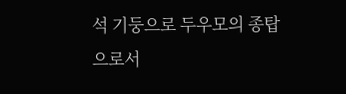석 기둥으로 두우모의 종탑으로서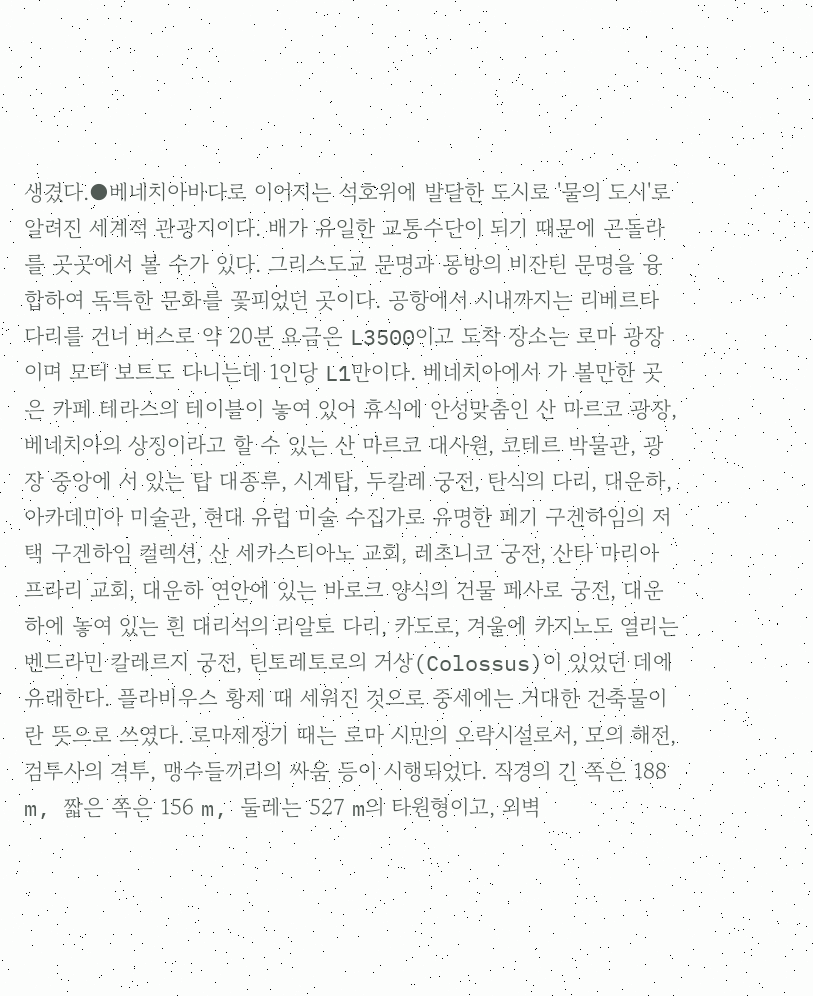생겼다.●베네치아바다로 이어지는 석호위에 발달한 도시로 '물의 도시'로 알려진 세계적 관광지이다. 배가 유일한 교통수단이 되기 때문에 곤돌라를 곳곳에서 볼 수가 있다. 그리스도교 문명과 동방의 비잔틴 문명을 융합하여 독특한 문화를 꽃피었던 곳이다. 공항에서 시내까지는 리베르타 다리를 건너 버스로 약 20분 요금은 L3500이고 도착 장소는 로마 광장이며 모터 보트도 다니는데 1인당 L1만이다. 베네치아에서 가 볼만한 곳은 카페 테라스의 테이블이 놓여 있어 휴식에 안성맞춤인 산 마르코 광장, 베네치아의 상징이라고 할 수 있는 산 마르코 대사원, 코테르 박물관, 광장 중앙에 서 있는 탑 대종루, 시계탑, 두칼레 궁전, 탄식의 다리, 대운하, 아카데미아 미술관, 현대 유럽 미술 수집가로 유명한 페기 구겐하임의 저택 구겐하임 컬렉션, 산 세카스티아노 교회, 레초니코 궁전, 산타 마리아 프라리 교회, 대운하 연안에 있는 바로크 양식의 건물 페사로 궁전, 대운하에 놓여 있는 흰 대리석의 리알토 다리, 카도로, 겨울에 카지노도 열리는 벤드라민 칼레르지 궁전, 틴토레토로의 거상(Colossus)이 있었던 데에 유래한다. 플라비우스 황제 때 세워진 것으로 중세에는 거대한 건축물이란 뜻으로 쓰였다. 로마제정기 때는 로마 시민의 오락시설로서, 모의 해전, 검투사의 격투, 맹수들끼리의 싸움 등이 시행되었다. 직경의 긴 쪽은 188 m, 짧은 쪽은 156 m, 둘레는 527 m의 타원형이고, 외벽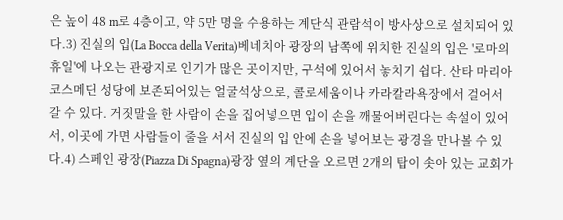은 높이 48 m로 4층이고, 약 5만 명을 수용하는 계단식 관람석이 방사상으로 설치되어 있다.3) 진실의 입(La Bocca della Verita)베네치아 광장의 남쪽에 위치한 진실의 입은 '로마의 휴일'에 나오는 관광지로 인기가 많은 곳이지만, 구석에 있어서 놓치기 쉽다. 산타 마리아 코스메딘 성당에 보존되어있는 얼굴석상으로, 콜로세움이나 카라칼라욕장에서 걸어서 갈 수 있다. 거짓말을 한 사람이 손을 집어넣으면 입이 손을 깨물어버린다는 속설이 있어서, 이곳에 가면 사람들이 줄을 서서 진실의 입 안에 손을 넣어보는 광경을 만나볼 수 있다.4) 스페인 광장(Piazza Di Spagna)광장 옆의 계단을 오르면 2개의 탑이 솟아 있는 교회가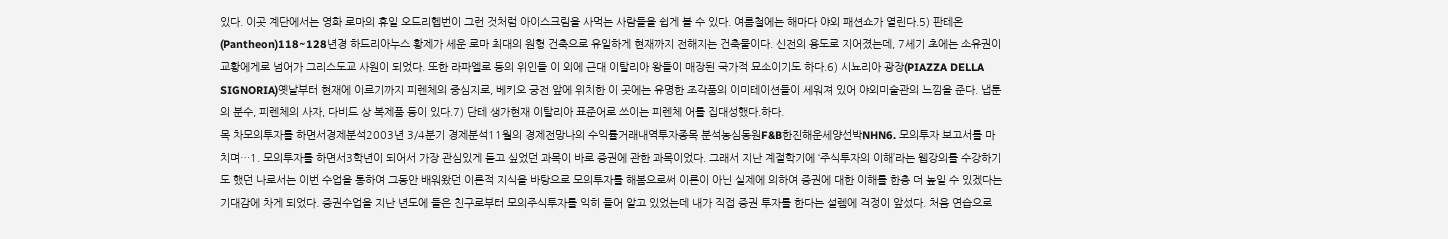있다. 이곳 계단에서는 영화 로마의 휴일 오드리헵번이 그런 것처럼 아이스크림을 사먹는 사람들을 쉽게 볼 수 있다. 여름철에는 해마다 야외 패션쇼가 열린다.5) 판테온(Pantheon)118~128년경 하드리아누스 황제가 세운 로마 최대의 원형 건축으로 유일하게 현재까지 전해지는 건축물이다. 신전의 용도로 지어졌는데, 7세기 초에는 소유권이 교황에게로 넘어가 그리스도교 사원이 되었다. 또한 라파엘로 등의 위인들 이 외에 근대 이탈리아 왕들이 매장된 국가적 묘소이기도 하다.6) 시뇨리아 광장(PIAZZA DELLA SIGNORIA)옛날부터 현재에 이르기까지 피렌체의 중심지로, 베키오 궁전 앞에 위치한 이 곳에는 유명한 조각품의 이미테이션들이 세워져 있어 야외미술관의 느낌을 준다. 냅툰의 분수, 피렌체의 사자, 다비드 상 복제품 등이 있다.7) 단테 생가현재 이탈리아 표준어로 쓰이는 피렌체 어를 집대성했다.하다.
목 차모의투자를 하면서경제분석2003년 3/4분기 경제분석11월의 경제전망나의 수익률거래내역투자종목 분석농심동원F&B한진해운세양선박NHN6. 모의투자 보고서를 마치며…1. 모의투자를 하면서3학년이 되어서 가장 관심있게 듣고 싶었던 과목이 바로 증권에 관한 과목이었다. 그래서 지난 계절학기에 ‘주식투자의 이해’라는 웹강의를 수강하기도 했던 나로서는 이번 수업을 통하여 그동안 배워왔던 이론적 지식을 바탕으로 모의투자를 해봄으로써 이론이 아닌 실제에 의하여 증권에 대한 이해를 한층 더 높일 수 있겠다는 기대감에 차게 되었다. 증권수업을 지난 년도에 들은 친구로부터 모의주식투자를 익히 들어 알고 있었는데 내가 직접 증권 투자를 한다는 설렘에 걱정이 앞섰다. 처음 연습으로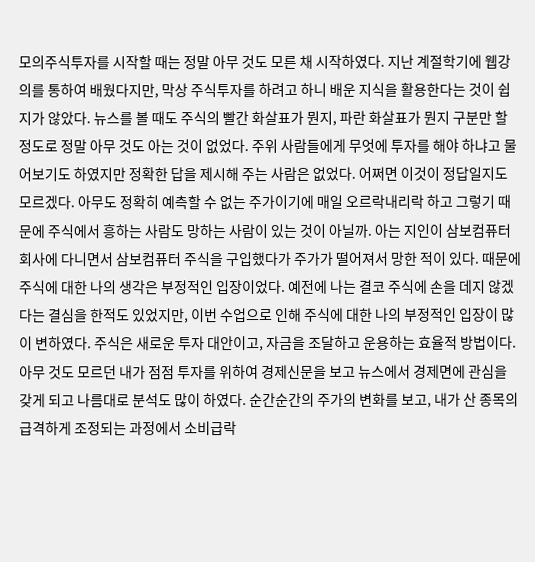모의주식투자를 시작할 때는 정말 아무 것도 모른 채 시작하였다. 지난 계절학기에 웹강의를 통하여 배웠다지만, 막상 주식투자를 하려고 하니 배운 지식을 활용한다는 것이 쉽지가 않았다. 뉴스를 볼 때도 주식의 빨간 화살표가 뭔지, 파란 화살표가 뭔지 구분만 할 정도로 정말 아무 것도 아는 것이 없었다. 주위 사람들에게 무엇에 투자를 해야 하냐고 물어보기도 하였지만 정확한 답을 제시해 주는 사람은 없었다. 어쩌면 이것이 정답일지도 모르겠다. 아무도 정확히 예측할 수 없는 주가이기에 매일 오르락내리락 하고 그렇기 때문에 주식에서 흥하는 사람도 망하는 사람이 있는 것이 아닐까. 아는 지인이 삼보컴퓨터 회사에 다니면서 삼보컴퓨터 주식을 구입했다가 주가가 떨어져서 망한 적이 있다. 때문에 주식에 대한 나의 생각은 부정적인 입장이었다. 예전에 나는 결코 주식에 손을 데지 않겠다는 결심을 한적도 있었지만, 이번 수업으로 인해 주식에 대한 나의 부정적인 입장이 많이 변하였다. 주식은 새로운 투자 대안이고, 자금을 조달하고 운용하는 효율적 방법이다. 아무 것도 모르던 내가 점점 투자를 위하여 경제신문을 보고 뉴스에서 경제면에 관심을 갖게 되고 나름대로 분석도 많이 하였다. 순간순간의 주가의 변화를 보고, 내가 산 종목의 급격하게 조정되는 과정에서 소비급락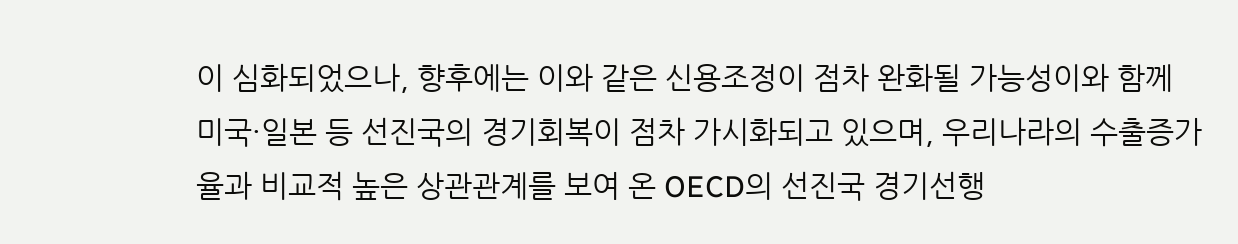이 심화되었으나, 향후에는 이와 같은 신용조정이 점차 완화될 가능성이와 함께 미국·일본 등 선진국의 경기회복이 점차 가시화되고 있으며, 우리나라의 수출증가율과 비교적 높은 상관관계를 보여 온 OECD의 선진국 경기선행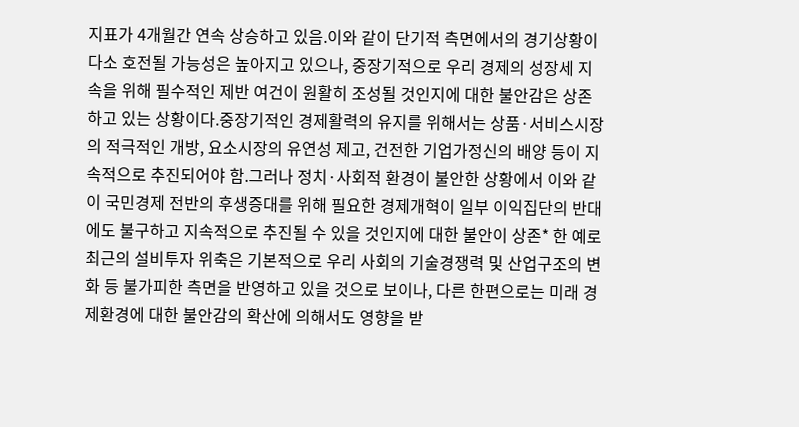지표가 4개월간 연속 상승하고 있음.이와 같이 단기적 측면에서의 경기상황이 다소 호전될 가능성은 높아지고 있으나, 중장기적으로 우리 경제의 성장세 지속을 위해 필수적인 제반 여건이 원활히 조성될 것인지에 대한 불안감은 상존하고 있는 상황이다.중장기적인 경제활력의 유지를 위해서는 상품·서비스시장의 적극적인 개방, 요소시장의 유연성 제고, 건전한 기업가정신의 배양 등이 지속적으로 추진되어야 함.그러나 정치·사회적 환경이 불안한 상황에서 이와 같이 국민경제 전반의 후생증대를 위해 필요한 경제개혁이 일부 이익집단의 반대에도 불구하고 지속적으로 추진될 수 있을 것인지에 대한 불안이 상존* 한 예로 최근의 설비투자 위축은 기본적으로 우리 사회의 기술경쟁력 및 산업구조의 변화 등 불가피한 측면을 반영하고 있을 것으로 보이나, 다른 한편으로는 미래 경제환경에 대한 불안감의 확산에 의해서도 영향을 받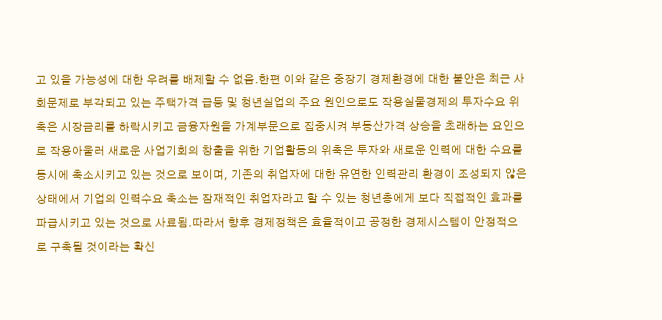고 있을 가능성에 대한 우려를 배제할 수 없음.한편 이와 같은 중장기 경제환경에 대한 불안은 최근 사회문제로 부각되고 있는 주택가격 급등 및 청년실업의 주요 원인으로도 작용실물경제의 투자수요 위축은 시장금리를 하락시키고 금융자원을 가계부문으로 집중시켜 부동산가격 상승을 초래하는 요인으로 작용아울러 새로운 사업기회의 창출을 위한 기업활동의 위축은 투자와 새로운 인력에 대한 수요를 동시에 축소시키고 있는 것으로 보이며, 기존의 취업자에 대한 유연한 인력관리 환경이 조성되지 않은 상태에서 기업의 인력수요 축소는 잠재적인 취업자라고 할 수 있는 청년층에게 보다 직접적인 효과를 파급시키고 있는 것으로 사료됨.따라서 향후 경제정책은 효율적이고 공정한 경제시스템이 안정적으로 구축될 것이라는 확신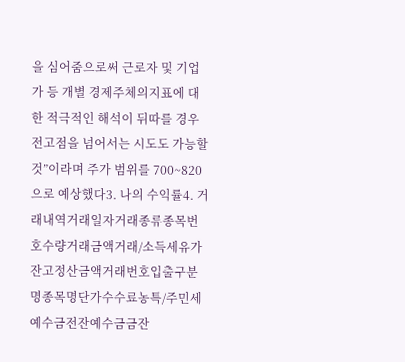을 심어줌으로써 근로자 및 기업가 등 개별 경제주체의지표에 대한 적극적인 해석이 뒤따를 경우 전고점을 넘어서는 시도도 가능할 것”이라며 주가 범위를 700~820으로 예상했다3. 나의 수익률4. 거래내역거래일자거래종류종목번호수량거래금액거래/소득세유가잔고정산금액거래번호입출구분명종목명단가수수료농특/주민세예수금전잔예수금금잔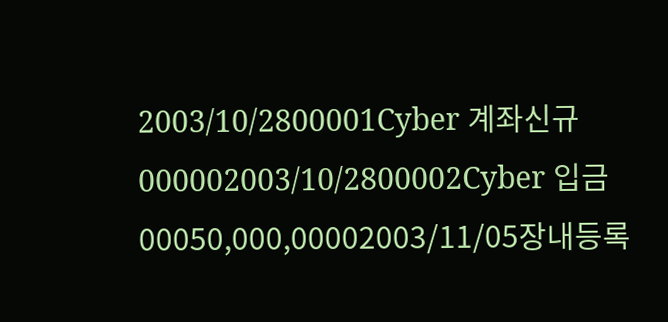2003/10/2800001Cyber 계좌신규000002003/10/2800002Cyber 입금00050,000,00002003/11/05장내등록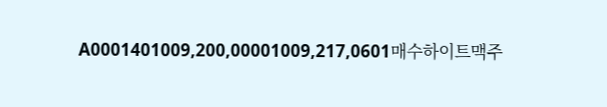A0001401009,200,00001009,217,0601매수하이트맥주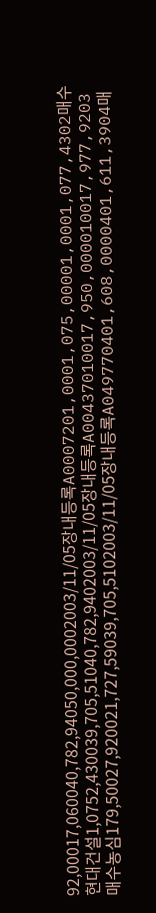92,00017,060040,782,94050,000,0002003/11/05장내등록A0007201,0001,075,00001,0001,077,4302매수현대건설1,0752,430039,705,51040,782,9402003/11/05장내등록A00437010017,950,000010017,977,9203매수농심179,50027,920021,727,59039,705,5102003/11/05장내등록A049770401,608,0000401,611,3904매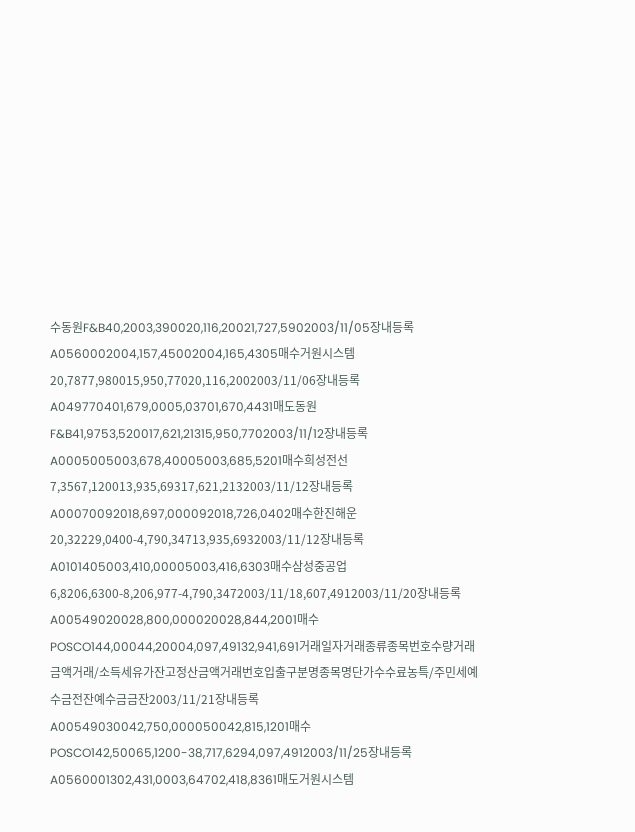수동원F&B40,2003,390020,116,20021,727,5902003/11/05장내등록A0560002004,157,45002004,165,4305매수거원시스템20,7877,980015,950,77020,116,2002003/11/06장내등록A049770401,679,0005,03701,670,4431매도동원F&B41,9753,520017,621,21315,950,7702003/11/12장내등록A0005005003,678,40005003,685,5201매수희성전선7,3567,120013,935,69317,621,2132003/11/12장내등록A00070092018,697,000092018,726,0402매수한진해운20,32229,0400-4,790,34713,935,6932003/11/12장내등록A0101405003,410,00005003,416,6303매수삼성중공업6,8206,6300-8,206,977-4,790,3472003/11/18,607,4912003/11/20장내등록A00549020028,800,000020028,844,2001매수POSCO144,00044,20004,097,49132,941,691거래일자거래종류종목번호수량거래금액거래/소득세유가잔고정산금액거래번호입출구분명종목명단가수수료농특/주민세예수금전잔예수금금잔2003/11/21장내등록A00549030042,750,000050042,815,1201매수POSCO142,50065,1200-38,717,6294,097,4912003/11/25장내등록A0560001302,431,0003,64702,418,8361매도거원시스템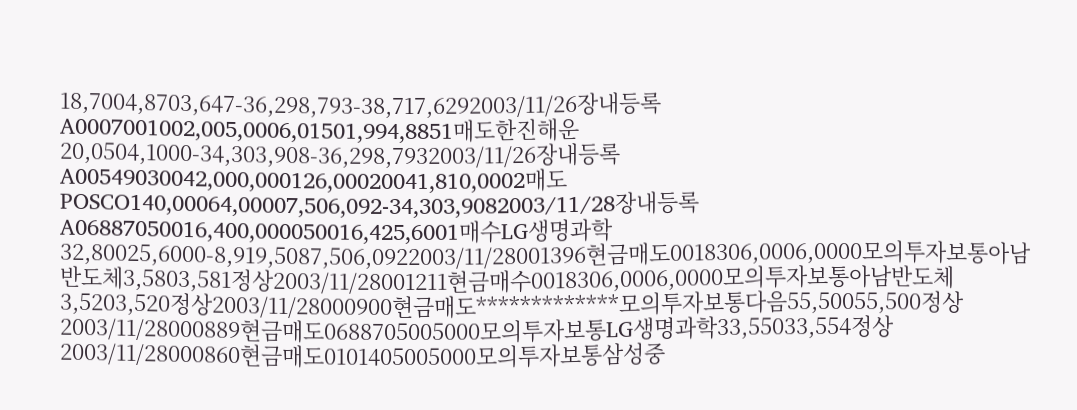18,7004,8703,647-36,298,793-38,717,6292003/11/26장내등록A0007001002,005,0006,01501,994,8851매도한진해운20,0504,1000-34,303,908-36,298,7932003/11/26장내등록A00549030042,000,000126,00020041,810,0002매도POSCO140,00064,00007,506,092-34,303,9082003/11/28장내등록A06887050016,400,000050016,425,6001매수LG생명과학32,80025,6000-8,919,5087,506,0922003/11/28001396현금매도0018306,0006,0000모의투자보통아남반도체3,5803,581정상2003/11/28001211현금매수0018306,0006,0000모의투자보통아남반도체3,5203,520정상2003/11/28000900현금매도*************모의투자보통다음55,50055,500정상2003/11/28000889현금매도0688705005000모의투자보통LG생명과학33,55033,554정상2003/11/28000860현금매도0101405005000모의투자보통삼성중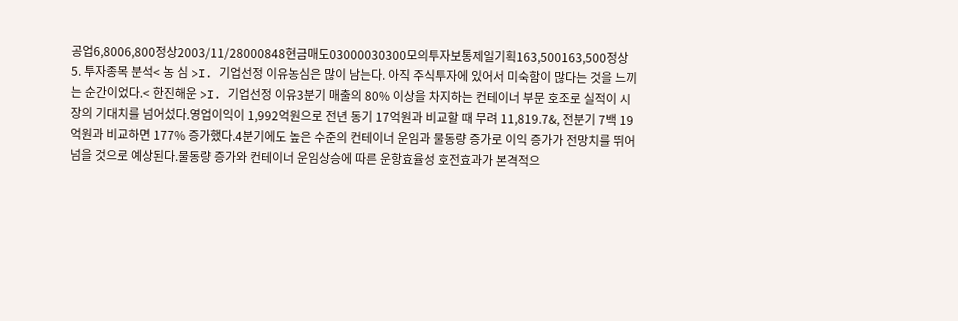공업6,8006,800정상2003/11/28000848현금매도03000030300모의투자보통제일기획163,500163,500정상5. 투자종목 분석< 농 심 >I. 기업선정 이유농심은 많이 남는다. 아직 주식투자에 있어서 미숙함이 많다는 것을 느끼는 순간이었다.< 한진해운 >I. 기업선정 이유3분기 매출의 80% 이상을 차지하는 컨테이너 부문 호조로 실적이 시장의 기대치를 넘어섰다.영업이익이 1,992억원으로 전년 동기 17억원과 비교할 때 무려 11,819.7&, 전분기 7백 19억원과 비교하면 177% 증가했다.4분기에도 높은 수준의 컨테이너 운임과 물동량 증가로 이익 증가가 전망치를 뛰어넘을 것으로 예상된다.물동량 증가와 컨테이너 운임상승에 따른 운항효율성 호전효과가 본격적으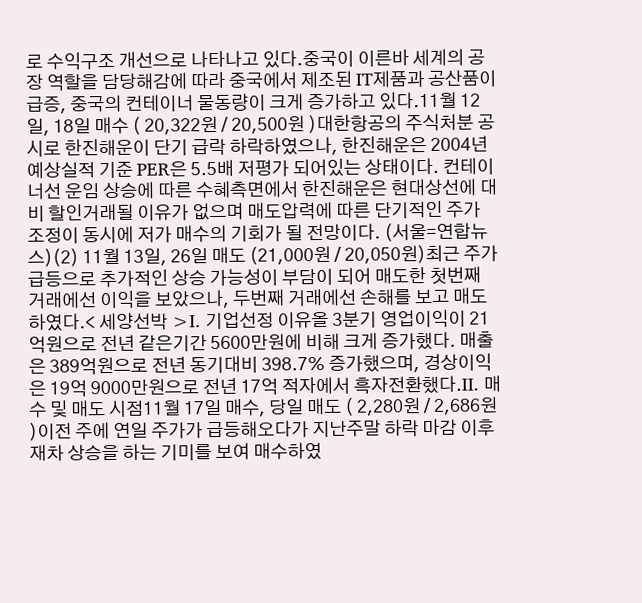로 수익구조 개선으로 나타나고 있다.중국이 이른바 세계의 공장 역할을 담당해감에 따라 중국에서 제조된 IT제품과 공산품이 급증, 중국의 컨테이너 물동량이 크게 증가하고 있다.11월 12일, 18일 매수 ( 20,322원 / 20,500원 )대한항공의 주식처분 공시로 한진해운이 단기 급락 하락하였으나, 한진해운은 2004년 예상실적 기준 PER은 5.5배 저평가 되어있는 상태이다. 컨테이너선 운임 상승에 따른 수혜측면에서 한진해운은 현대상선에 대비 할인거래될 이유가 없으며 매도압력에 따른 단기적인 주가 조정이 동시에 저가 매수의 기회가 될 전망이다. (서울=연합뉴스)(2) 11월 13일, 26일 매도 (21,000원 / 20,050원)최근 주가 급등으로 추가적인 상승 가능성이 부담이 되어 매도한 첫번째 거래에선 이익을 보았으나, 두번째 거래에선 손해를 보고 매도하였다.< 세양선박 >I. 기업선정 이유올 3분기 영업이익이 21억원으로 전년 같은기간 5600만원에 비해 크게 증가했다. 매출은 389억원으로 전년 동기대비 398.7% 증가했으며, 경상이익은 19억 9000만원으로 전년 17억 적자에서 흑자전환했다.II. 매수 및 매도 시점11월 17일 매수, 당일 매도 ( 2,280원 / 2,686원 )이전 주에 연일 주가가 급등해오다가 지난주말 하락 마감 이후 재차 상승을 하는 기미를 보여 매수하였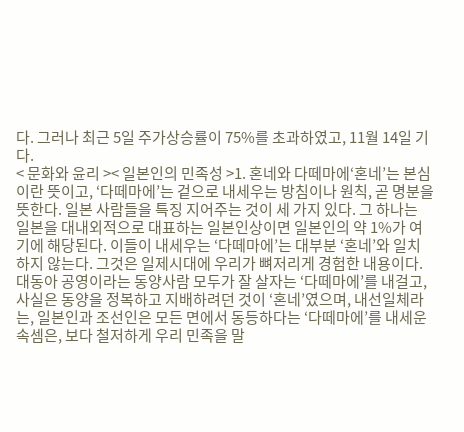다. 그러나 최근 5일 주가상승률이 75%를 초과하였고, 11월 14일 기다.
< 문화와 윤리 >< 일본인의 민족성 >1. 혼네와 다떼마에‘혼네’는 본심이란 뜻이고, ‘다떼마에’는 겉으로 내세우는 방침이나 원칙, 곧 명분을 뜻한다. 일본 사람들을 특징 지어주는 것이 세 가지 있다. 그 하나는 일본을 대내외적으로 대표하는 일본인상이면 일본인의 약 1%가 여기에 해당된다. 이들이 내세우는 ‘다떼마에’는 대부분 ‘혼네’와 일치하지 않는다. 그것은 일제시대에 우리가 뼈저리게 경험한 내용이다. 대동아 공영이라는 동양사람 모두가 잘 살자는 ‘다떼마에’를 내걸고, 사실은 동양을 정복하고 지배하려던 것이 ‘혼네’였으며, 내선일체라는, 일본인과 조선인은 모든 면에서 동등하다는 ‘다떼마에’를 내세운 속셈은, 보다 철저하게 우리 민족을 말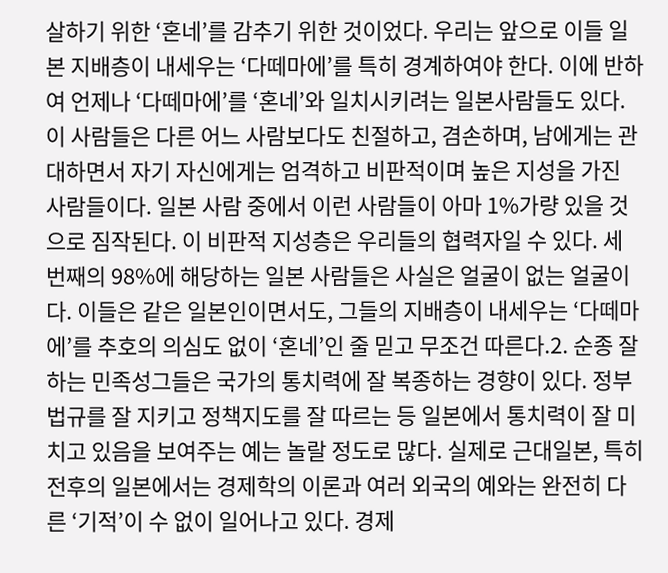살하기 위한 ‘혼네’를 감추기 위한 것이었다. 우리는 앞으로 이들 일본 지배층이 내세우는 ‘다떼마에’를 특히 경계하여야 한다. 이에 반하여 언제나 ‘다떼마에’를 ‘혼네’와 일치시키려는 일본사람들도 있다. 이 사람들은 다른 어느 사람보다도 친절하고, 겸손하며, 남에게는 관대하면서 자기 자신에게는 엄격하고 비판적이며 높은 지성을 가진 사람들이다. 일본 사람 중에서 이런 사람들이 아마 1%가량 있을 것으로 짐작된다. 이 비판적 지성층은 우리들의 협력자일 수 있다. 세 번째의 98%에 해당하는 일본 사람들은 사실은 얼굴이 없는 얼굴이다. 이들은 같은 일본인이면서도, 그들의 지배층이 내세우는 ‘다떼마에’를 추호의 의심도 없이 ‘혼네’인 줄 믿고 무조건 따른다.2. 순종 잘하는 민족성그들은 국가의 통치력에 잘 복종하는 경향이 있다. 정부법규를 잘 지키고 정책지도를 잘 따르는 등 일본에서 통치력이 잘 미치고 있음을 보여주는 예는 놀랄 정도로 많다. 실제로 근대일본, 특히 전후의 일본에서는 경제학의 이론과 여러 외국의 예와는 완전히 다른 ‘기적’이 수 없이 일어나고 있다. 경제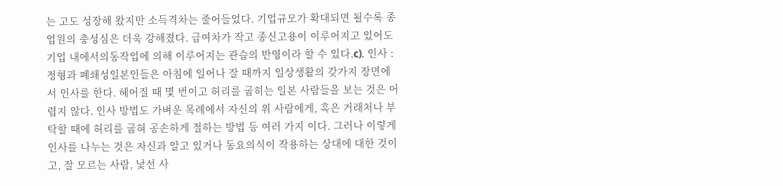는 고도 성장해 왔지만 소득격차는 줄어들었다. 기업규모가 확대되면 될수록 종업원의 충성심은 더욱 강해졌다. 급여차가 작고 종신고용이 이루어지고 있어도 기업 내에서의동작업에 의해 이루어지는 관습의 반영이라 할 수 있다.c). 인사 : 정형과 폐쇄성일본인들은 아침에 일어나 잘 때까지 일상생활의 갖가지 장면에서 인사를 한다. 헤어질 때 몇 번이고 허리를 굽히는 일본 사람들을 보는 것은 어렵지 않다. 인사 방법도 가벼운 목례에서 자신의 위 사람에게, 혹은 거래처나 부탁할 때에 허리를 굽혀 공손하게 절하는 방법 등 여러 가지 이다. 그러나 이렇게 인사를 나누는 것은 자신과 알고 있거나 동요의식이 작용하는 상대에 대한 것이고, 잘 모르는 사람, 낯선 사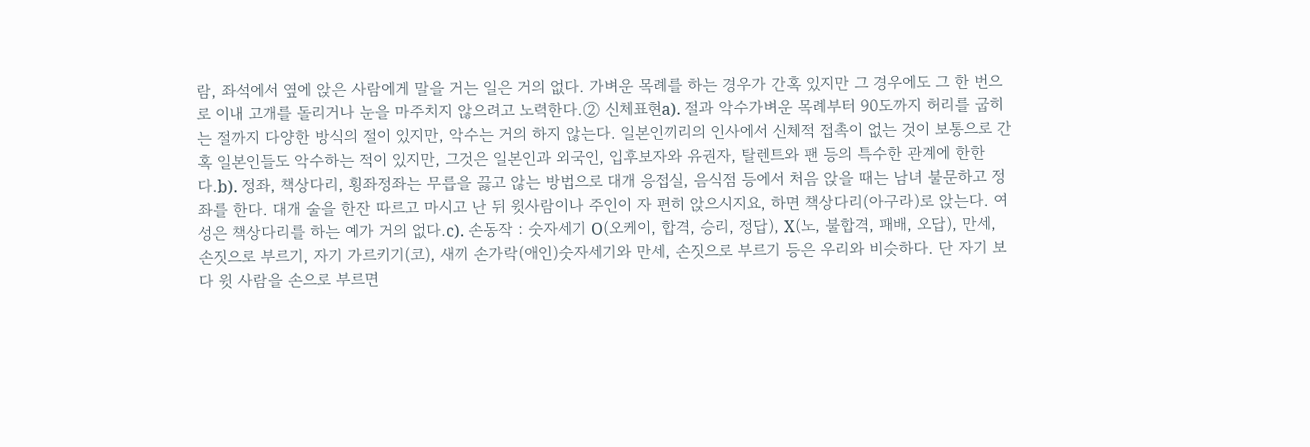람, 좌석에서 옆에 앉은 사람에게 말을 거는 일은 거의 없다. 가벼운 목례를 하는 경우가 간혹 있지만 그 경우에도 그 한 번으로 이내 고개를 돌리거나 눈을 마주치지 않으려고 노력한다.② 신체표현a). 절과 악수가벼운 목례부터 90도까지 허리를 굽히는 절까지 다양한 방식의 절이 있지만, 악수는 거의 하지 않는다. 일본인끼리의 인사에서 신체적 접촉이 없는 것이 보통으로 간혹 일본인들도 악수하는 적이 있지만, 그것은 일본인과 외국인, 입후보자와 유권자, 탈렌트와 팬 등의 특수한 관계에 한한다.b). 정좌, 책상다리, 횡좌정좌는 무릅을 끓고 않는 방법으로 대개 응접실, 음식점 등에서 처음 앉을 때는 남녀 불문하고 정좌를 한다. 대개 술을 한잔 따르고 마시고 난 뒤 윗사람이나 주인이 자 편히 앉으시지요, 하면 책상다리(아구라)로 앉는다. 여성은 책상다리를 하는 예가 거의 없다.c). 손동작 : 숫자세기 O(오케이, 합격, 승리, 정답), X(노, 불합격, 패배, 오답), 만세, 손짓으로 부르기, 자기 가르키기(코), 새끼 손가락(애인)숫자세기와 만세, 손짓으로 부르기 등은 우리와 비슷하다. 단 자기 보다 윗 사람을 손으로 부르면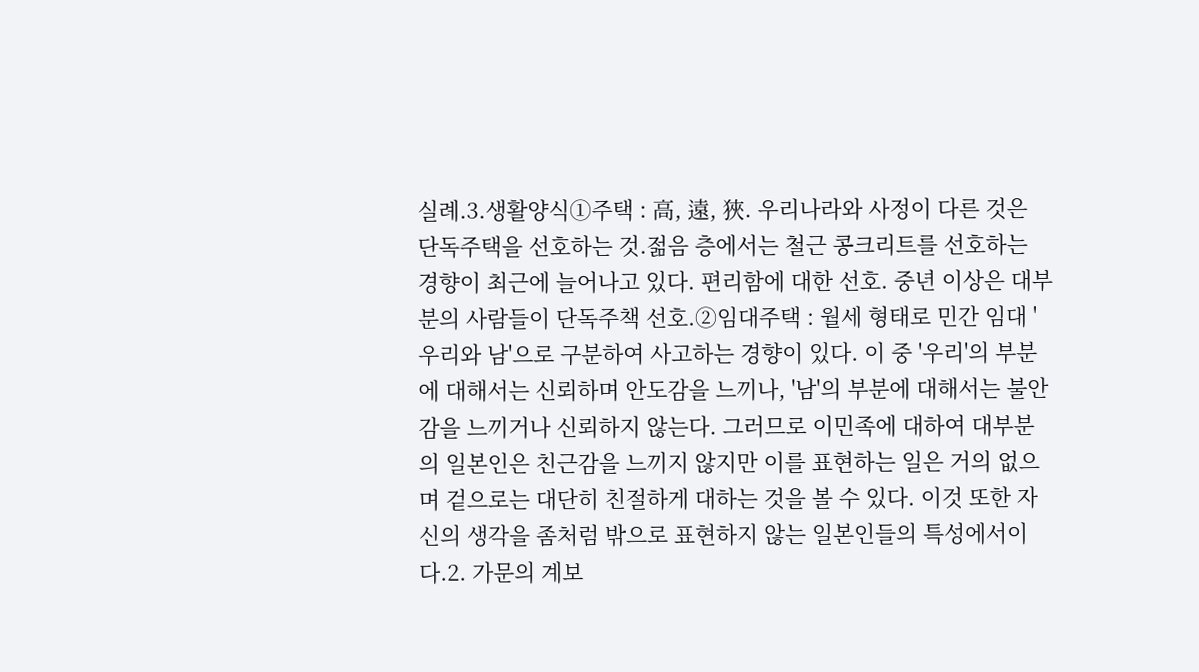실례.3.생활양식①주택 : 高, 遠, 狹. 우리나라와 사정이 다른 것은 단독주택을 선호하는 것.젊음 층에서는 철근 콩크리트를 선호하는 경향이 최근에 늘어나고 있다. 편리함에 대한 선호. 중년 이상은 대부분의 사람들이 단독주책 선호.②임대주택 : 월세 형태로 민간 임대 '우리와 남'으로 구분하여 사고하는 경향이 있다. 이 중 '우리'의 부분에 대해서는 신뢰하며 안도감을 느끼나, '남'의 부분에 대해서는 불안감을 느끼거나 신뢰하지 않는다. 그러므로 이민족에 대하여 대부분의 일본인은 친근감을 느끼지 않지만 이를 표현하는 일은 거의 없으며 겉으로는 대단히 친절하게 대하는 것을 볼 수 있다. 이것 또한 자신의 생각을 좀처럼 밖으로 표현하지 않는 일본인들의 특성에서이다.2. 가문의 계보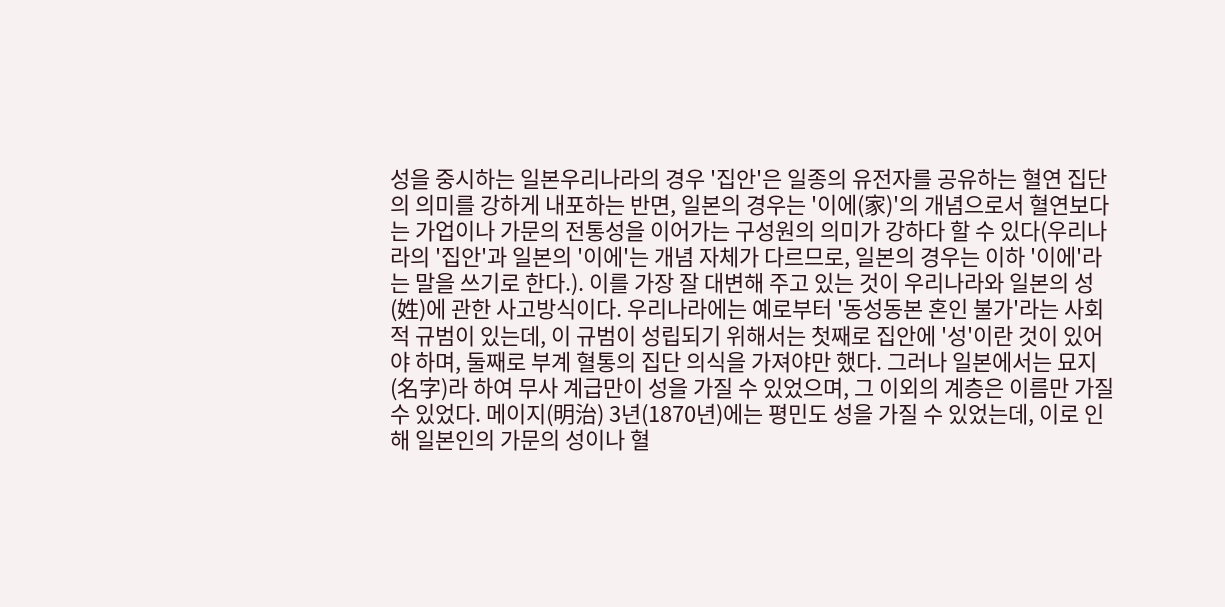성을 중시하는 일본우리나라의 경우 '집안'은 일종의 유전자를 공유하는 혈연 집단의 의미를 강하게 내포하는 반면, 일본의 경우는 '이에(家)'의 개념으로서 혈연보다는 가업이나 가문의 전통성을 이어가는 구성원의 의미가 강하다 할 수 있다(우리나라의 '집안'과 일본의 '이에'는 개념 자체가 다르므로, 일본의 경우는 이하 '이에'라는 말을 쓰기로 한다.). 이를 가장 잘 대변해 주고 있는 것이 우리나라와 일본의 성(姓)에 관한 사고방식이다. 우리나라에는 예로부터 '동성동본 혼인 불가'라는 사회적 규범이 있는데, 이 규범이 성립되기 위해서는 첫째로 집안에 '성'이란 것이 있어야 하며, 둘째로 부계 혈통의 집단 의식을 가져야만 했다. 그러나 일본에서는 묘지(名字)라 하여 무사 계급만이 성을 가질 수 있었으며, 그 이외의 계층은 이름만 가질 수 있었다. 메이지(明治) 3년(1870년)에는 평민도 성을 가질 수 있었는데, 이로 인해 일본인의 가문의 성이나 혈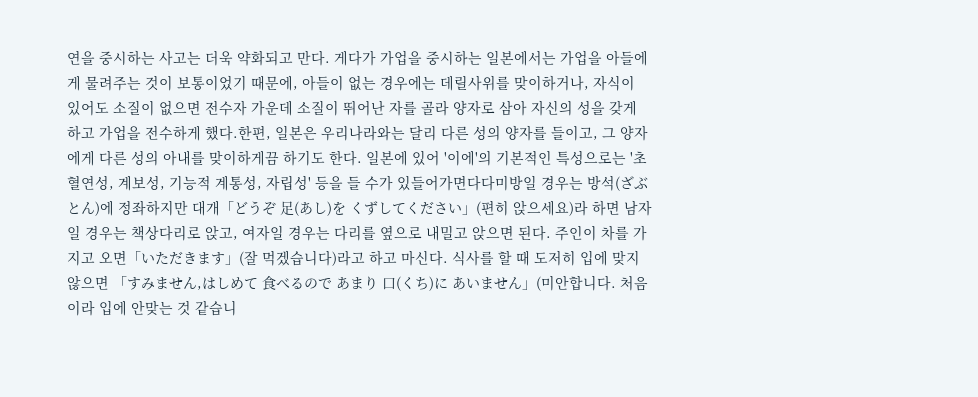연을 중시하는 사고는 더욱 약화되고 만다. 게다가 가업을 중시하는 일본에서는 가업을 아들에게 물려주는 것이 보통이었기 때문에, 아들이 없는 경우에는 데릴사위를 맞이하거나, 자식이 있어도 소질이 없으면 전수자 가운데 소질이 뛰어난 자를 골라 양자로 삼아 자신의 성을 갖게 하고 가업을 전수하게 했다.한편, 일본은 우리나라와는 달리 다른 성의 양자를 들이고, 그 양자에게 다른 성의 아내를 맞이하게끔 하기도 한다. 일본에 있어 '이에'의 기본적인 특성으로는 '초혈연성, 계보성, 기능적 계통성, 자립성' 등을 들 수가 있들어가면다다미방일 경우는 방석(ざぶとん)에 정좌하지만 대개「どうぞ 足(あし)を くずしてください」(편히 앉으세요)라 하면 남자일 경우는 책상다리로 앉고, 여자일 경우는 다리를 옆으로 내밀고 앉으면 된다. 주인이 차를 가지고 오면「いただきます」(잘 먹겠습니다)라고 하고 마신다. 식사를 할 때 도저히 입에 맞지 않으면 「すみません,はしめて 食べるので あまり 口(くち)に あいません」(미안합니다. 처음이라 입에 안맞는 것 같습니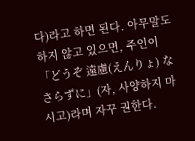다)라고 하면 된다. 아무말도 하지 않고 있으면, 주인이 「どうぞ 遠慮(えんりょ) なさらずに」(자, 사양하지 마시고)라며 자꾸 권한다.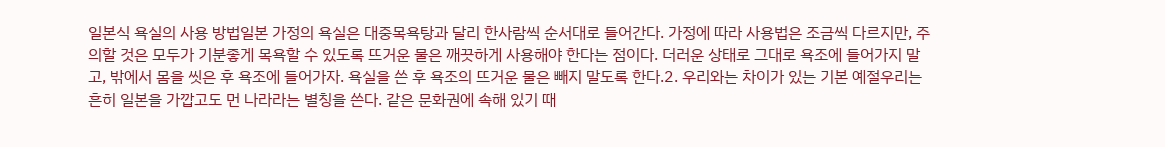일본식 욕실의 사용 방법일본 가정의 욕실은 대중목욕탕과 달리 한사람씩 순서대로 들어간다. 가정에 따라 사용법은 조금씩 다르지만, 주의할 것은 모두가 기분좋게 목욕할 수 있도록 뜨거운 물은 깨끗하게 사용해야 한다는 점이다. 더러운 상태로 그대로 욕조에 들어가지 말고, 밖에서 몸을 씻은 후 욕조에 들어가자. 욕실을 쓴 후 욕조의 뜨거운 물은 빼지 말도록 한다.2. 우리와는 차이가 있는 기본 예절우리는 흔히 일본을 가깝고도 먼 나라라는 별칭을 쓴다. 같은 문화권에 속해 있기 때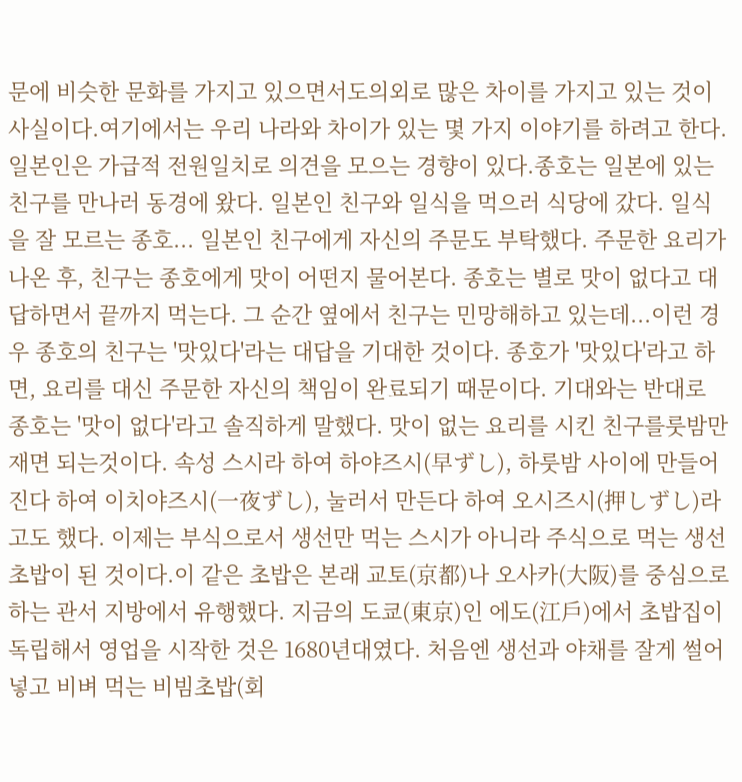문에 비슷한 문화를 가지고 있으면서도의외로 많은 차이를 가지고 있는 것이 사실이다.여기에서는 우리 나라와 차이가 있는 몇 가지 이야기를 하려고 한다.일본인은 가급적 전원일치로 의견을 모으는 경향이 있다.종호는 일본에 있는 친구를 만나러 동경에 왔다. 일본인 친구와 일식을 먹으러 식당에 갔다. 일식을 잘 모르는 종호... 일본인 친구에게 자신의 주문도 부탁했다. 주문한 요리가 나온 후, 친구는 종호에게 맛이 어떤지 물어본다. 종호는 별로 맛이 없다고 대답하면서 끝까지 먹는다. 그 순간 옆에서 친구는 민망해하고 있는데...이런 경우 종호의 친구는 '맛있다'라는 대답을 기대한 것이다. 종호가 '맛있다'라고 하면, 요리를 대신 주문한 자신의 책임이 완료되기 때문이다. 기대와는 반대로 종호는 '맛이 없다'라고 솔직하게 말했다. 맛이 없는 요리를 시킨 친구를룻밤만 재면 되는것이다. 속성 스시라 하여 하야즈시(早ずし), 하룻밤 사이에 만들어진다 하여 이치야즈시(一夜ずし), 눌러서 만든다 하여 오시즈시(押しずし)라고도 했다. 이제는 부식으로서 생선만 먹는 스시가 아니라 주식으로 먹는 생선초밥이 된 것이다.이 같은 초밥은 본래 교토(京都)나 오사카(大阪)를 중심으로 하는 관서 지방에서 유행했다. 지금의 도쿄(東京)인 에도(江戶)에서 초밥집이 독립해서 영업을 시작한 것은 1680년대였다. 처음엔 생선과 야채를 잘게 썰어 넣고 비벼 먹는 비빔초밥(회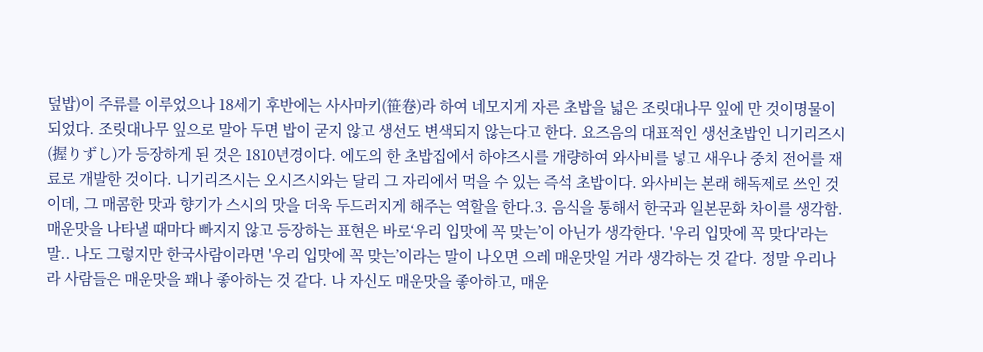덮밥)이 주류를 이루었으나 18세기 후반에는 사사마키(笹卷)라 하여 네모지게 자른 초밥을 넓은 조릿대나무 잎에 만 것이명물이 되었다. 조릿대나무 잎으로 말아 두면 밥이 굳지 않고 생선도 변색되지 않는다고 한다. 요즈음의 대표적인 생선초밥인 니기리즈시(握りずし)가 등장하게 된 것은 1810년경이다. 에도의 한 초밥집에서 하야즈시를 개량하여 와사비를 넣고 새우나 중치 전어를 재료로 개발한 것이다. 니기리즈시는 오시즈시와는 달리 그 자리에서 먹을 수 있는 즉석 초밥이다. 와사비는 본래 해독제로 쓰인 것이데, 그 매콤한 맛과 향기가 스시의 맛을 더욱 두드러지게 해주는 역할을 한다.3. 음식을 통해서 한국과 일본문화 차이를 생각함.매운맛을 나타낼 때마다 빠지지 않고 등장하는 표현은 바로‘우리 입맛에 꼭 맞는’이 아닌가 생각한다. '우리 입맛에 꼭 맞다'라는 말.. 나도 그렇지만 한국사람이라면 '우리 입맛에 꼭 맞는’이라는 말이 나오면 으레 매운맛일 거라 생각하는 것 같다. 정말 우리나라 사람들은 매운맛을 꽤나 좋아하는 것 같다. 나 자신도 매운맛을 좋아하고, 매운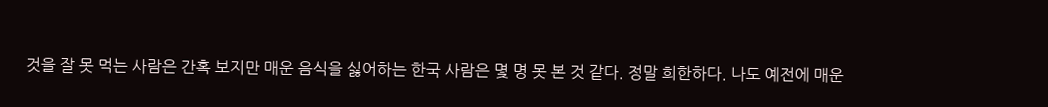것을 잘 못 먹는 사람은 간혹 보지만 매운 음식을 싫어하는 한국 사람은 몇 명 못 본 것 같다. 정말 희한하다. 나도 예전에 매운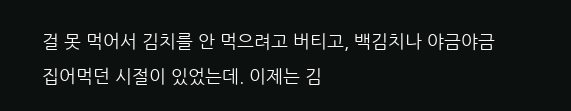걸 못 먹어서 김치를 안 먹으려고 버티고, 백김치나 야금야금 집어먹던 시절이 있었는데. 이제는 김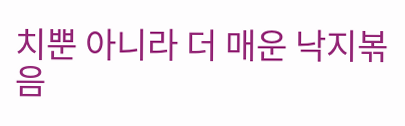치뿐 아니라 더 매운 낙지볶음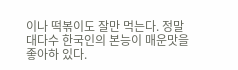이나 떡볶이도 잘만 먹는다. 정말 대다수 한국인의 본능이 매운맛을 좋아하 있다.